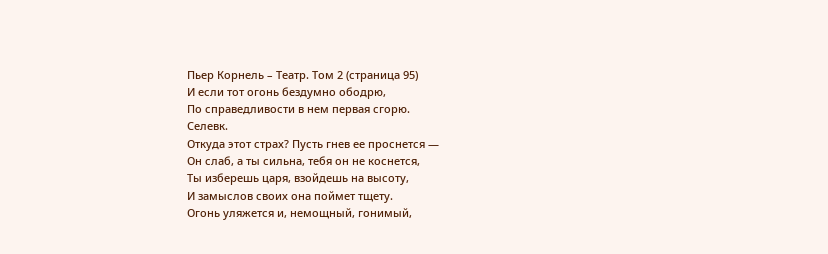Пьер Корнель – Театр. Том 2 (страница 95)
И если тот огонь бездумно ободрю,
По справедливости в нем первая сгорю.
Селевк.
Откуда этот страх? Пусть гнев ее проснется —
Он слаб, а ты сильна, тебя он не коснется,
Ты изберешь царя, взойдешь на высоту,
И замыслов своих она поймет тщету.
Огонь уляжется и, немощный, гонимый,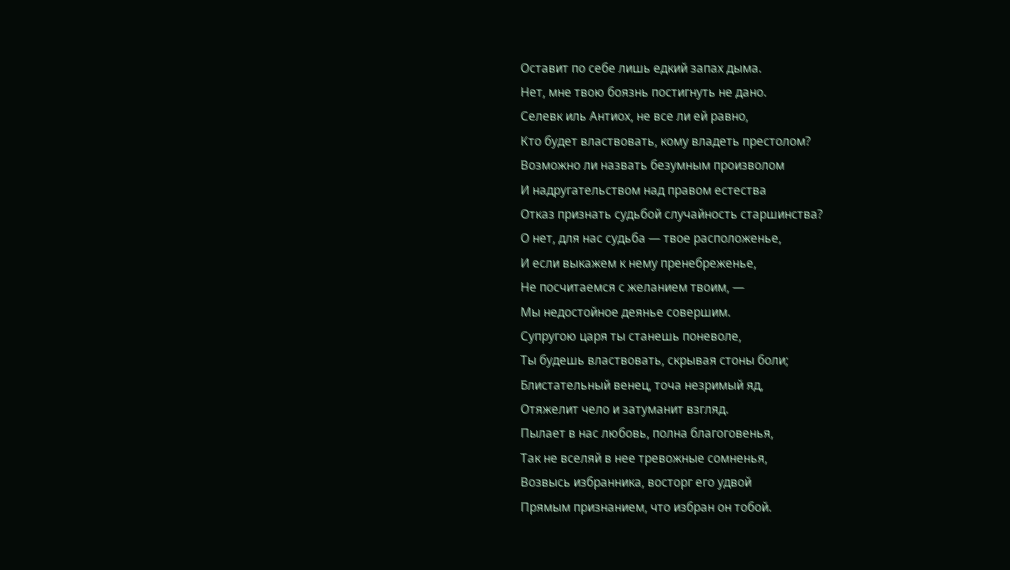Оставит по себе лишь едкий запах дыма.
Нет, мне твою боязнь постигнуть не дано.
Селевк иль Антиох, не все ли ей равно,
Кто будет властвовать, кому владеть престолом?
Возможно ли назвать безумным произволом
И надругательством над правом естества
Отказ признать судьбой случайность старшинства?
О нет, для нас судьба — твое расположенье,
И если выкажем к нему пренебреженье,
Не посчитаемся с желанием твоим, —
Мы недостойное деянье совершим.
Супругою царя ты станешь поневоле,
Ты будешь властвовать, скрывая стоны боли;
Блистательный венец, точа незримый яд,
Отяжелит чело и затуманит взгляд.
Пылает в нас любовь, полна благоговенья,
Так не вселяй в нее тревожные сомненья,
Возвысь избранника, восторг его удвой
Прямым признанием, что избран он тобой.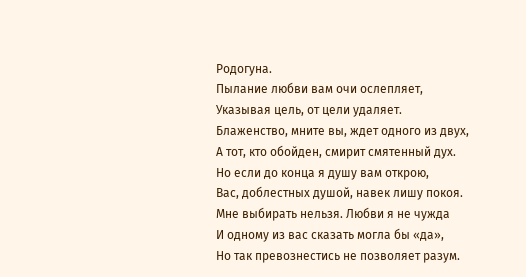Родогуна.
Пылание любви вам очи ослепляет,
Указывая цель, от цели удаляет.
Блаженство, мните вы, ждет одного из двух,
А тот, кто обойден, смирит смятенный дух.
Но если до конца я душу вам открою,
Вас, доблестных душой, навек лишу покоя.
Мне выбирать нельзя. Любви я не чужда
И одному из вас сказать могла бы «да»,
Но так превознестись не позволяет разум.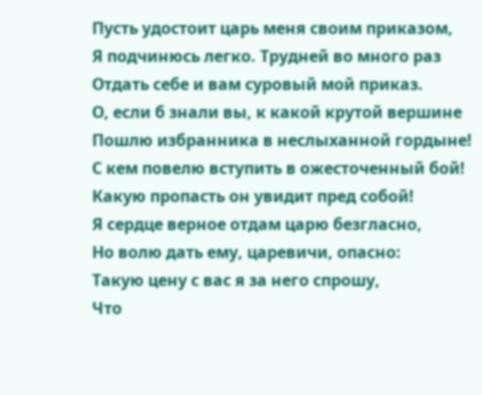Пусть удостоит царь меня своим приказом,
Я подчинюсь легко. Трудней во много раз
Отдать себе и вам суровый мой приказ.
О, если б знали вы, к какой крутой вершине
Пошлю избранника в неслыханной гордыне!
С кем повелю вступить в ожесточенный бой!
Какую пропасть он увидит пред собой!
Я сердце верное отдам царю безгласно,
Но волю дать ему, царевичи, опасно:
Такую цену с вас я за него спрошу,
Что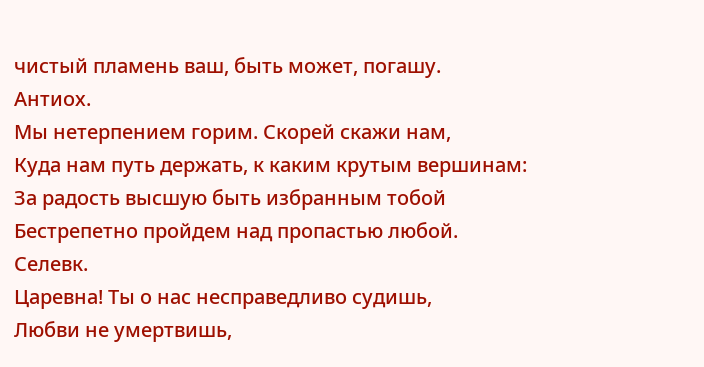чистый пламень ваш, быть может, погашу.
Антиох.
Мы нетерпением горим. Скорей скажи нам,
Куда нам путь держать, к каким крутым вершинам:
За радость высшую быть избранным тобой
Бестрепетно пройдем над пропастью любой.
Селевк.
Царевна! Ты о нас несправедливо судишь,
Любви не умертвишь,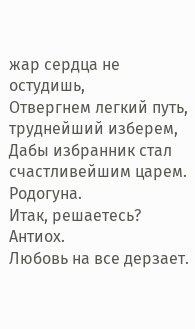жар сердца не остудишь,
Отвергнем легкий путь, труднейший изберем,
Дабы избранник стал счастливейшим царем.
Родогуна.
Итак, решаетесь?
Антиох.
Любовь на все дерзает.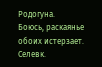Родогуна.
Боюсь, раскаянье обоих истерзает.
Селевк.